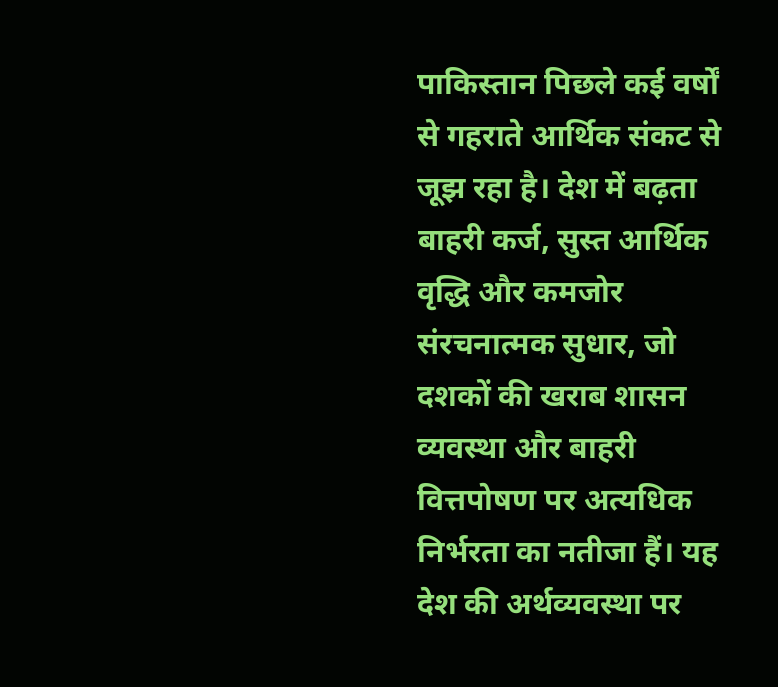पाकिस्तान पिछले कई वर्षों से गहराते आर्थिक संकट से जूझ रहा है। देश में बढ़ता बाहरी कर्ज, सुस्त आर्थिक वृद्धि और कमजोर संरचनात्मक सुधार, जो दशकों की खराब शासन व्यवस्था और बाहरी वित्तपोषण पर अत्यधिक निर्भरता का नतीजा हैं। यह देश की अर्थव्यवस्था पर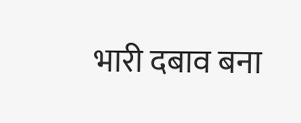भारी दबाव बना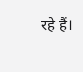रहे हैं।